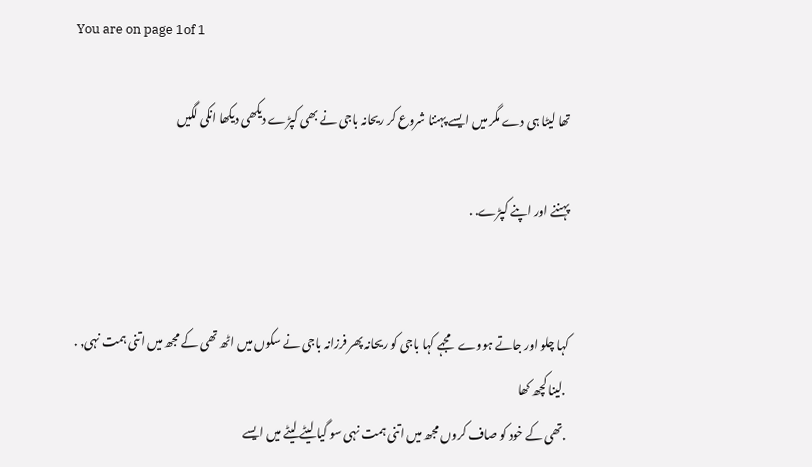You are on page 1of 1

تھا لیٹا ہی دے مگر میں ایسے پہننا شروع کر ریحانہ باجی نے بھی کپڑے دیکھی دیکھا انکی لگیں

پہننے اور اپنے کپڑے. .


کہا چلو اور جاتے ہووے مجہے کہا باجی کو ریحانہ پھر فرزانہ باجی نے سکوں میں اٹھ تھی کے مجھ میں اتنی ہمت نہی, .
 .لینا کچھ کھا
 .تھی کے خود کو صاف کروں مجھ میں اتنی ہمت نہی سو گیا لیٹے لیٹے میں ایسے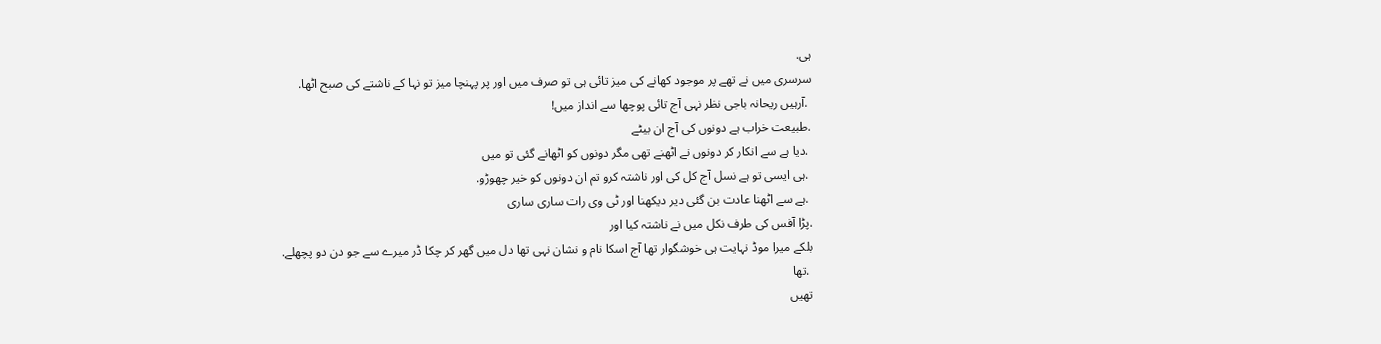ہی.
سرسری میں نے تھے پر موجود کھانے کی میز تائی ہی تو صرف میں اور پر پہنچا میز تو نہا کے ناشتے کی صبح اٹھا.
 .آرہیں ریحانہ باجی نظر نہی آج تائی پوچھا سے انداز میں!
.طبیعت خراب ہے دونوں کی آج ان بیٹے
 .دیا ہے سے انکار کر دونوں نے اٹھنے تھی مگر دونوں کو اٹھانے گئی تو میں
 .ہی ایسی تو ہے نسل آج کل کی اور ناشتہ کرو تم ان دونوں کو خیر چھوڑو.
 .ہے سے اٹھنا عادت بن گئی دیر دیکھنا اور ٹی وی رات ساری ساری
.پڑا آفس کی طرف نکل میں نے ناشتہ کیا اور
بلکے میرا موڈ نہایت ہی خوشگوار تھا آج اسکا نام و نشان نہی تھا دل میں گھر کر چکا ڈر میرے سے جو دن دو پچھلے.
 .تھا
تھیں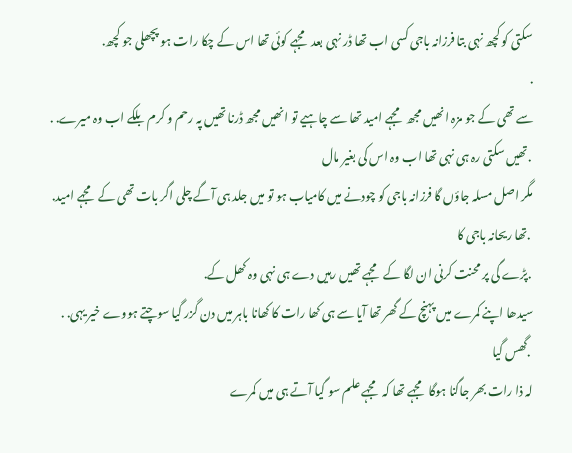سکتی کو کچھ نہی بتا فرزانہ باجی کسی اب تھا ڈر نہی بعد مجہے کوئی تھا اس کے چکا رات ہو پچھلی جو کچھ.
.
سے تھی کے جو مزہ انھیں مجھ مجہے امید تھا سے چاہیے تو انھیں مجھ ڈرنا تھیں پہ رحم و کرم بلکے اب وہ میرے. .
 .تھیں سکتی رہ ہی نہی تھا اب وہ اس کی بغیر مال
مگر اصل مسلہ جاؤں گا فرزانہ باجی کو چودنے میں کامیاب ہو تو میں جلد ہی آگے چلی اگر بات تھی کے مجہے امید.
 .تھا ریحانہ باجی کا
 .پڑے گی پر محنت کرنی ان لگا کے مجہے تھیں رہیں دے ہی نہی وہ کھل کے.
سیدھا اپنے کمرے میں پہنچ کے گھر تھا آیا سے ہی کھا رات کا کھانا باہر میں دن گزر گیا سوچتے ہووے خیر یہی. .
 .گھس گیا
لہ ذا رات بھر جاگنا ہوگا مجہے تھا کہ مجہے علم سو گیا آتے ہی میں کمرے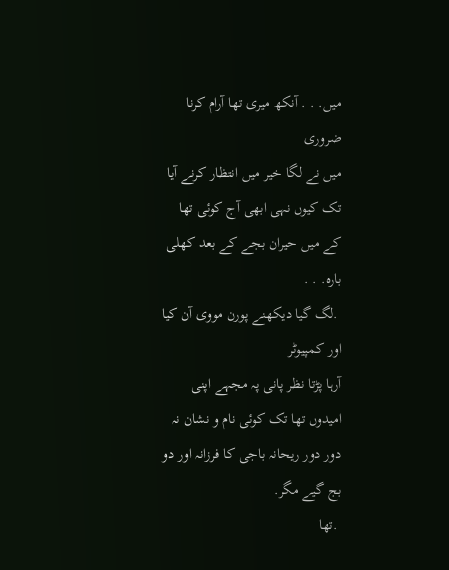میں. . . آنکھ میری تھا آرام کرنا ضروری
میں نے لگا خیر میں انتظار کرنے آیا تک کیوں نہی ابھی آج کوئی تھا کے میں حیران بجے کے بعد کھلی بارہ. . .
 .لگ گیا دیکھنے پورن مووی آن کیا اور کمپیوٹر
آرہا پڑتا نظر پانی پہ مجہے اپنی امیدوں تھا تک کوئی نام و نشان نہ دور دور ریحانہ باجی کا فرزانہ اور دو بج گیے مگر.
 .تھا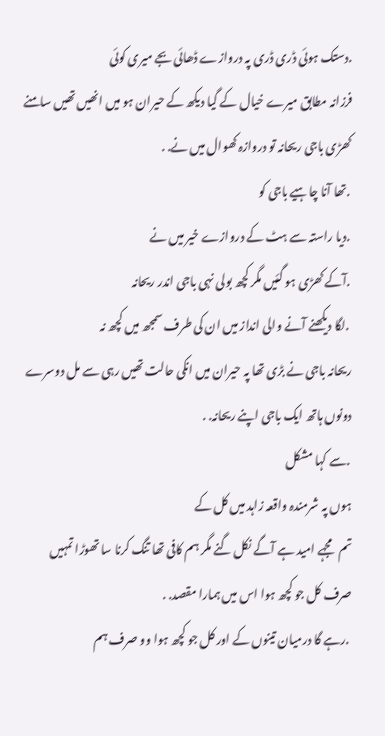.دستک ہوئی ڈری ڈری پہ دروازے ڈھائی بجے میری کوئی
فرزانہ مطابق میرے خیال کے گیا دیکھ کے حیران ہو میں انھیں تھیں سامنے کھڑی باجی ریحانہ تو دروازہ کھوال میں نے. .
 .تھا آنا چاہیے باجی کو
 .دیا راستہ سے ہٹ کے دروازے خیر میں نے
 .آکے کھڑی ہو گئیں مگر کچھ بولی نہی باجی اندر ریحانہ
 .لگا دیکھنے آنے والی انداز میں ان کی طرف سمجھ میں کچھ نہ
ریحانہ باجی نے بڑی تھا پہ حیران میں انکی حالت تھیں رہی سے مل دوسرے دونوں ہاتھ ایک باجی اپنے ریحانہ. .
 .سے کہا مشکل
ہوں پہ شرمندہ واقعہ زاہد میں کل کے
تم مجہے امید ہے آگے نکل گنے مگر ہم کافی تھا تنگ کرنا سا تھوڑا تمہیں صرف کل جو کچھ ہوا اس میں ہمارا مقصد. .
 .رہے گا درمیان تینوں کے اور کل جو کچھ ہوا وو صرف ہم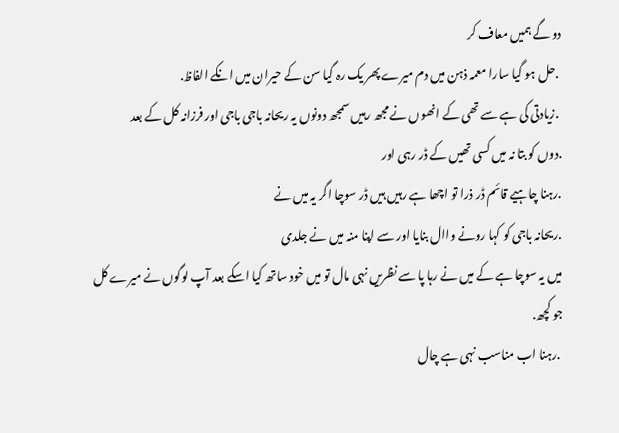دو گے ہمیں معاف کر
 .حل ہو گیا سارا معمہ ذہن میں دم میرے پھر یک رہ گیا سن کے حیران میں انکے الفاظ.
 .زیادتی کی ہے سے تھی کے انھوں نے مجھ رہیں سمجھ دونوں یہ ریحانہ باجی باجی اور فرزانہ کل کے بعد
.دوں کو بتا نہ میں کسی تھیں کے ڈر رہی اور
.رہنا چاہیے قائم ڈر ذرا تو اچھا ہے رہیں ہیں ڈر سوچا اگر یہ میں نے
.ریحانہ باجی کو کہا رونے واال بنایا اور سے اپنا منہ میں نے جلدی
میں یہ سوچا ہے کے میں نے رہا پا سے نظریں نہی مال تو میں خود ساتھ کیا اسکے بعد آپ لوگوں نے میرے کل جو کچھ.
 .رہنا اب مناسب نہی ہے چال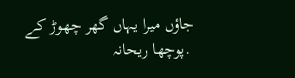جاؤں میرا یہاں گھر چھوڑ کے
 .پوچھا ریحانہ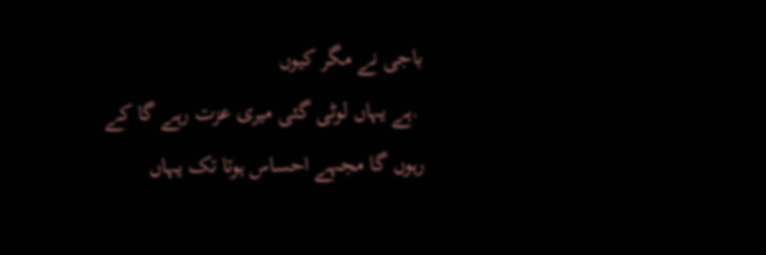باجی نے مگر کیوں
 .ہے یہاں لوٹی گئی میری عزت رہے گا کے رہوں گا مجہے احساس ہوتا تک یہاں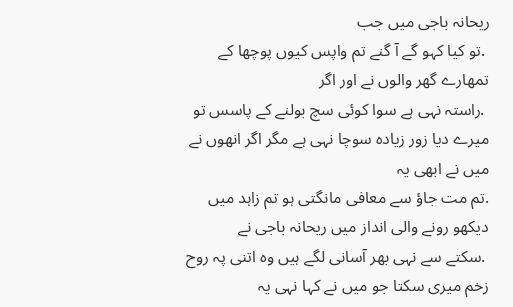ریحانہ باجی میں جب
 .تو کیا کہو گے آ گنے تم واپس کیوں پوچھا کے تمھارے گھر والوں نے اور اگر
 .راستہ نہی ہے سوا کوئی سچ بولنے کے پاسس تو میرے دیا زور زیادہ سوچا نہی ہے مگر اگر انھوں نے میں نے ابھی یہ
.تم مت جاؤ سے معافی مانگتی ہو تم زاہد میں دیکھو رونے والی انداز میں ریحانہ باجی نے
 .سکتے سے نہی بھر آسانی لگے ہیں وہ اتنی پہ روح زخم میری سکتا جو میں نے کہا نہی یہ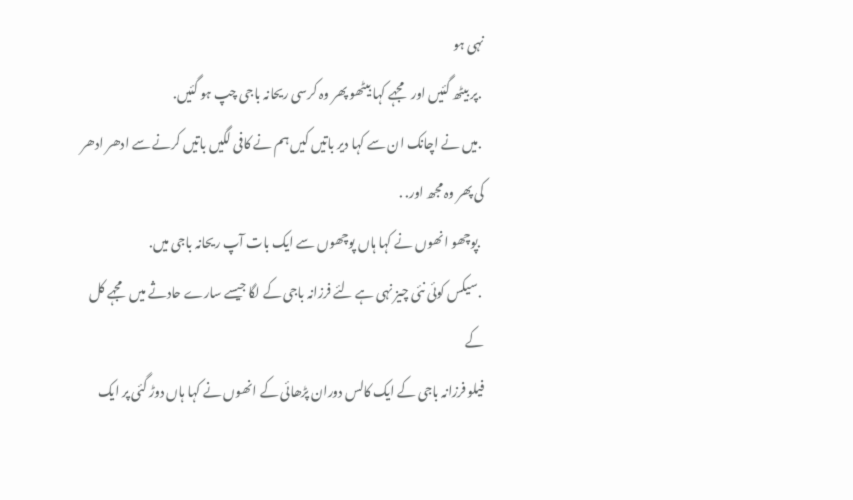نہی ہو
 .پر بیٹھ گئیں اور مجہے کہا بیٹھو پھر وہ کرسی ریحانہ باجی چپ ہو گئیں.
 .میں نے اچانک ان سے کہا دیر باتیں کیں ہم نے کافی لگیں باتیں کرنے سے ادھر ادھر کی پھر وہ مجھ اور. .
 .پوچھو انھوں نے کہا ہاں پوچھوں سے ایک بات آپ ریحانہ باجی میں.
 .سیکس کوئی نئی چیز نہی ہے لئے فرزانہ باجی کے لگا جیسے سارے حادثے میں مجہے کل کے
فیلو فرزانہ باجی کے ایک کالس دوران پڑھائی کے انھوں نے کہا ہاں دوڑ گئی پر ایک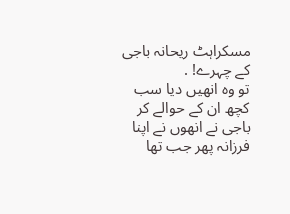مسکراہٹ ریحانہ باجی کے چہرے! .
تو وہ انھیں دیا سب کچھ ان کے حوالے کر باجی نے انھوں نے اپنا فرزانہ پھر جب تھا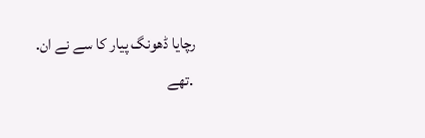رچایا ڈھونگ پیار کا سے نے ان.
 .تھے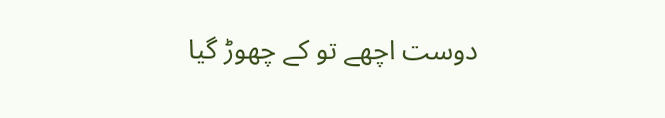دوست اچھے تو کے چھوڑ گیا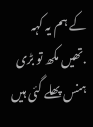کے ہم یہ کہہ
.تھیں مکھ تو بڑی ہنس پھلے گئی ہیں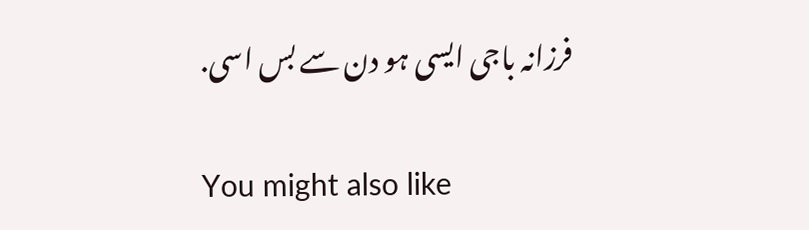فرزانہ باجی ایسی ہو دن سے بس اسی.

You might also like